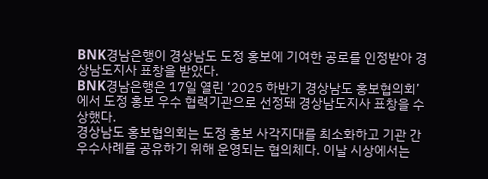BNK경남은행이 경상남도 도정 홍보에 기여한 공로를 인정받아 경상남도지사 표창을 받았다.
BNK경남은행은 17일 열린 ‘2025 하반기 경상남도 홍보협의회’에서 도정 홍보 우수 협력기관으로 선정돼 경상남도지사 표창을 수상했다.
경상남도 홍보협의회는 도정 홍보 사각지대를 최소화하고 기관 간 우수사례를 공유하기 위해 운영되는 협의체다. 이날 시상에서는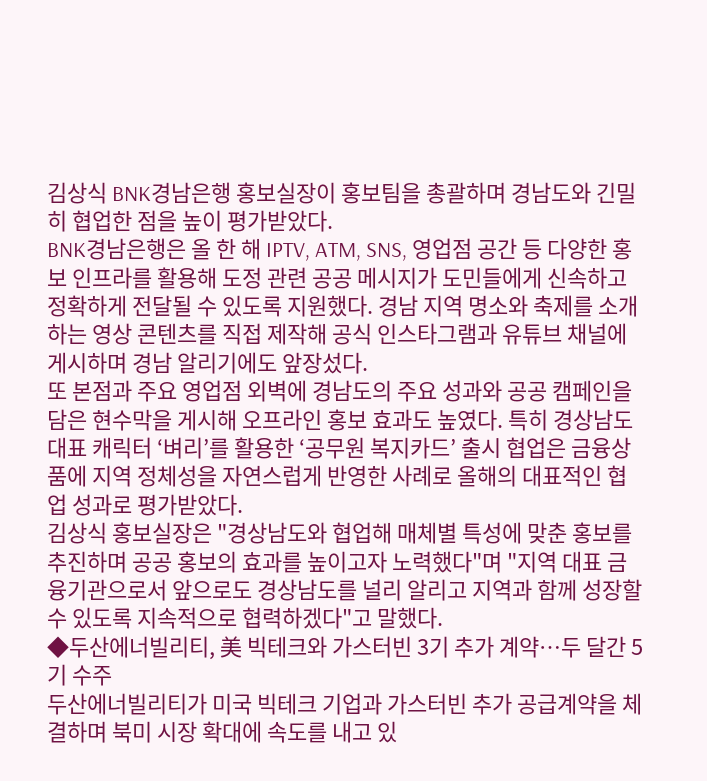김상식 BNK경남은행 홍보실장이 홍보팀을 총괄하며 경남도와 긴밀히 협업한 점을 높이 평가받았다.
BNK경남은행은 올 한 해 IPTV, ATM, SNS, 영업점 공간 등 다양한 홍보 인프라를 활용해 도정 관련 공공 메시지가 도민들에게 신속하고 정확하게 전달될 수 있도록 지원했다. 경남 지역 명소와 축제를 소개하는 영상 콘텐츠를 직접 제작해 공식 인스타그램과 유튜브 채널에 게시하며 경남 알리기에도 앞장섰다.
또 본점과 주요 영업점 외벽에 경남도의 주요 성과와 공공 캠페인을 담은 현수막을 게시해 오프라인 홍보 효과도 높였다. 특히 경상남도 대표 캐릭터 ‘벼리’를 활용한 ‘공무원 복지카드’ 출시 협업은 금융상품에 지역 정체성을 자연스럽게 반영한 사례로 올해의 대표적인 협업 성과로 평가받았다.
김상식 홍보실장은 "경상남도와 협업해 매체별 특성에 맞춘 홍보를 추진하며 공공 홍보의 효과를 높이고자 노력했다"며 "지역 대표 금융기관으로서 앞으로도 경상남도를 널리 알리고 지역과 함께 성장할 수 있도록 지속적으로 협력하겠다"고 말했다.
◆두산에너빌리티, 美 빅테크와 가스터빈 3기 추가 계약…두 달간 5기 수주
두산에너빌리티가 미국 빅테크 기업과 가스터빈 추가 공급계약을 체결하며 북미 시장 확대에 속도를 내고 있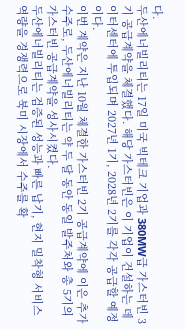다.
두산에너빌리티는 17일 미국 빅테크 기업과 380MW급 가스터빈 3기 공급계약을 체결했다. 해당 가스터빈은 이 기업이 건설하는 데이터센터에 투입되며 2027년 1기, 2028년 2기를 각각 공급할 예정이다.
이번 계약은 지난 10월 체결한 가스터빈 2기 공급계약에 이은 추가 수주로, 두산에너빌리티는 약 두 달 동안 동일 발주처와 총 5기의 가스터빈 공급계약을 성사시켰다.
두산에너빌리티는 검증된 성능과 빠른 납기, 현지 밀착형 서비스 역량을 경쟁력으로 북미 시장에서 수주를 확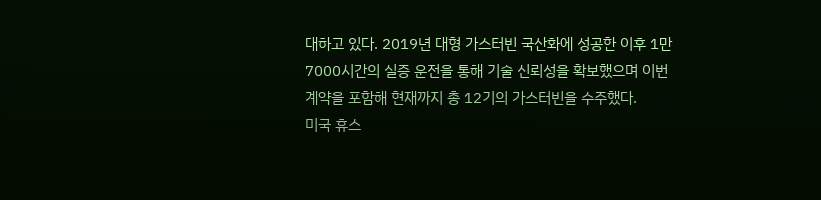대하고 있다. 2019년 대형 가스터빈 국산화에 성공한 이후 1만7000시간의 실증 운전을 통해 기술 신뢰성을 확보했으며 이번 계약을 포함해 현재까지 총 12기의 가스터빈을 수주했다.
미국 휴스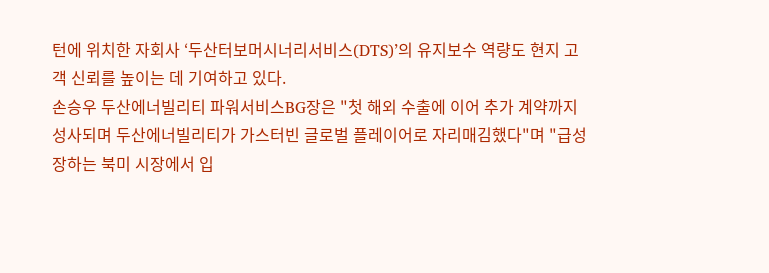턴에 위치한 자회사 ‘두산터보머시너리서비스(DTS)’의 유지보수 역량도 현지 고객 신뢰를 높이는 데 기여하고 있다.
손승우 두산에너빌리티 파워서비스BG장은 "첫 해외 수출에 이어 추가 계약까지 성사되며 두산에너빌리티가 가스터빈 글로벌 플레이어로 자리매김했다"며 "급성장하는 북미 시장에서 입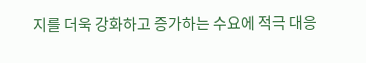지를 더욱 강화하고 증가하는 수요에 적극 대응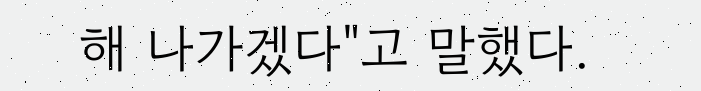해 나가겠다"고 말했다.